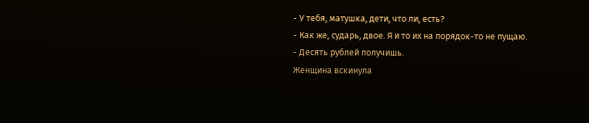- У тебя, матушка, дети, что ли, есть?
- Как же, сударь, двое. Я и то их на порядок-то не пущаю.
- Десять рублей получишь.
Женщина вскинула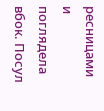ресницами и поглядела вбок. Посул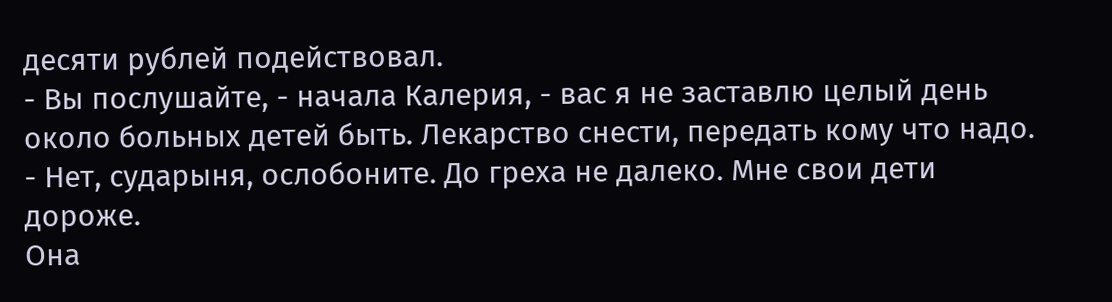десяти рублей подействовал.
- Вы послушайте, - начала Калерия, - вас я не заставлю целый день около больных детей быть. Лекарство снести, передать кому что надо.
- Нет, сударыня, ослобоните. До греха не далеко. Мне свои дети дороже.
Она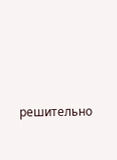решительно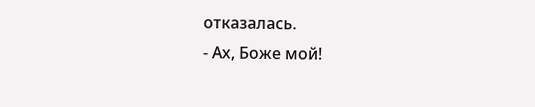отказалась.
- Ах, Боже мой!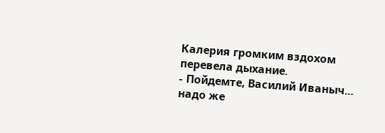Калерия громким вздохом перевела дыхание.
- Пойдемте, Василий Иваныч... надо же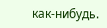как-нибудь.